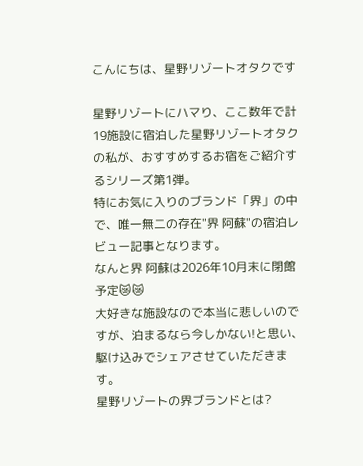こんにちは、星野リゾートオタクです

星野リゾートにハマり、ここ数年で計19施設に宿泊した星野リゾートオタクの私が、おすすめするお宿をご紹介するシリーズ第1弾。
特にお気に入りのブランド「界」の中で、唯一無二の存在"界 阿蘇"の宿泊レビュー記事となります。
なんと界 阿蘇は2026年10月末に閉館予定😿😿
大好きな施設なので本当に悲しいのですが、泊まるなら今しかない!と思い、駆け込みでシェアさせていただきます。
星野リゾートの界ブランドとは?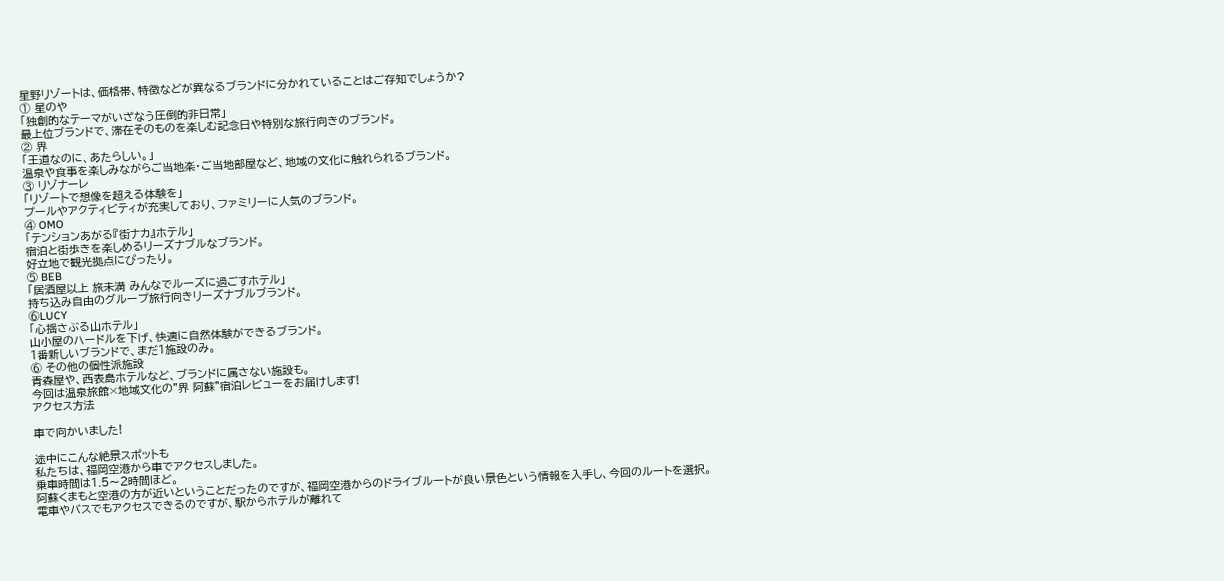星野リゾートは、価格帯、特徴などが異なるブランドに分かれていることはご存知でしょうか?
① 星のや
「独創的なテーマがいざなう圧倒的非日常」
最上位ブランドで、滞在そのものを楽しむ記念日や特別な旅行向きのブランド。
② 界
「王道なのに、あたらしい。」
温泉や食事を楽しみながらご当地楽・ご当地部屋など、地域の文化に触れられるブランド。
③ リゾナーレ
「リゾートで想像を超える体験を」
プールやアクティビティが充実しており、ファミリーに人気のブランド。
④ OMO
「テンションあがる『街ナカ』ホテル」
宿泊と街歩きを楽しめるリーズナブルなブランド。
好立地で観光拠点にぴったり。
⑤ BEB
「居酒屋以上 旅未満 みんなでルーズに過ごすホテル」
持ち込み自由のグループ旅行向きリーズナブルブランド。
⑥LUCY
「心揺さぶる山ホテル」
山小屋のハードルを下げ、快適に自然体験ができるブランド。
1番新しいブランドで、まだ1施設のみ。
⑥ その他の個性派施設
青森屋や、西表島ホテルなど、ブランドに属さない施設も。
今回は温泉旅館×地域文化の"界 阿蘇"宿泊レビューをお届けします!
アクセス方法

車で向かいました!

途中にこんな絶景スポットも
私たちは、福岡空港から車でアクセスしました。
乗車時間は1.5〜2時間ほど。
阿蘇くまもと空港の方が近いということだったのですが、福岡空港からのドライブルートが良い景色という情報を入手し、今回のルートを選択。
電車やバスでもアクセスできるのですが、駅からホテルが離れて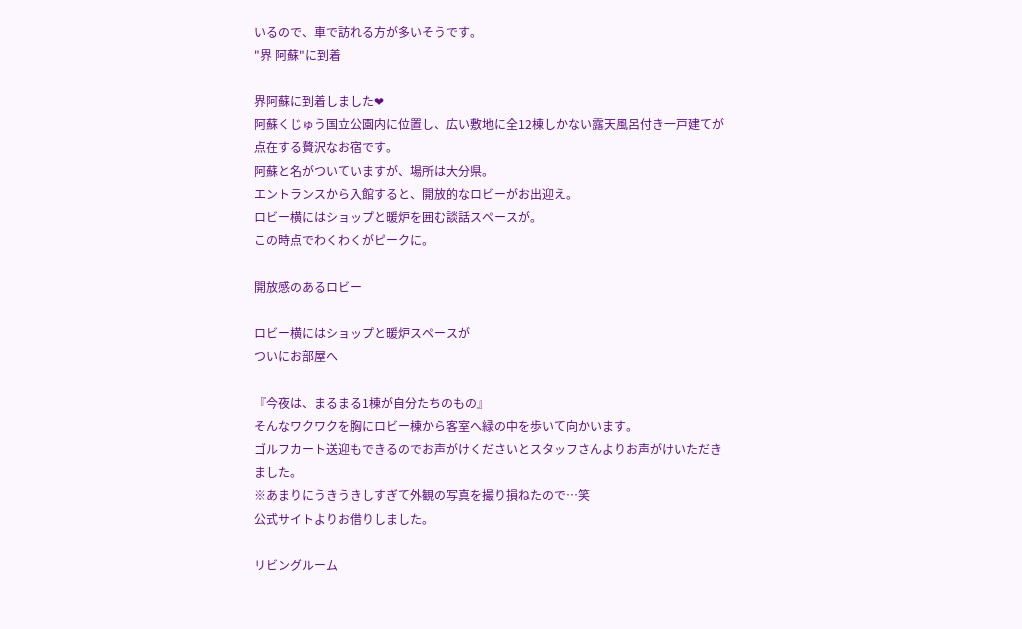いるので、車で訪れる方が多いそうです。
"界 阿蘇"に到着

界阿蘇に到着しました❤
阿蘇くじゅう国立公園内に位置し、広い敷地に全12棟しかない露天風呂付き一戸建てが点在する贅沢なお宿です。
阿蘇と名がついていますが、場所は大分県。
エントランスから入館すると、開放的なロビーがお出迎え。
ロビー横にはショップと暖炉を囲む談話スペースが。
この時点でわくわくがピークに。

開放感のあるロビー

ロビー横にはショップと暖炉スペースが
ついにお部屋へ

『今夜は、まるまる1棟が自分たちのもの』
そんなワクワクを胸にロビー棟から客室へ緑の中を歩いて向かいます。
ゴルフカート送迎もできるのでお声がけくださいとスタッフさんよりお声がけいただきました。
※あまりにうきうきしすぎて外観の写真を撮り損ねたので…笑
公式サイトよりお借りしました。

リビングルーム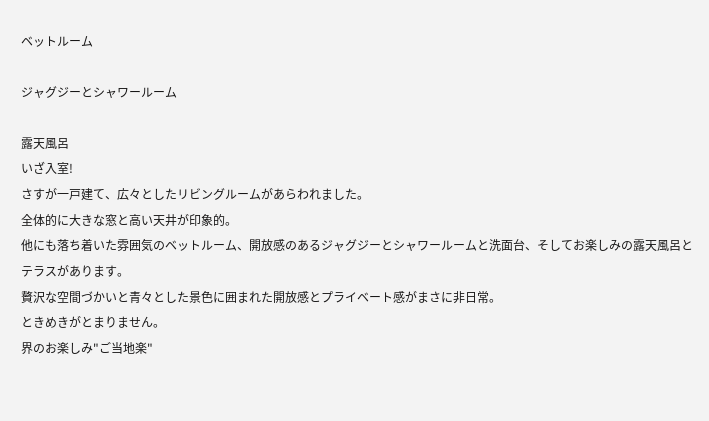ベットルーム

ジャグジーとシャワールーム

露天風呂
いざ入室!
さすが一戸建て、広々としたリビングルームがあらわれました。
全体的に大きな窓と高い天井が印象的。
他にも落ち着いた雰囲気のベットルーム、開放感のあるジャグジーとシャワールームと洗面台、そしてお楽しみの露天風呂とテラスがあります。
贅沢な空間づかいと青々とした景色に囲まれた開放感とプライベート感がまさに非日常。
ときめきがとまりません。
界のお楽しみ"ご当地楽"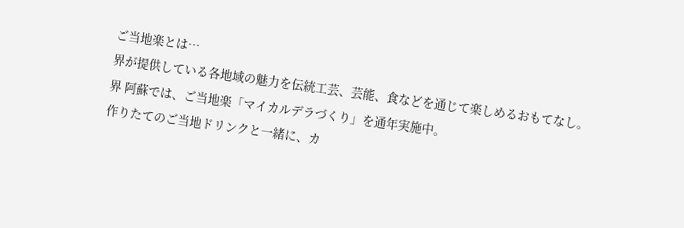ご当地楽とは…
界が提供している各地域の魅力を伝統工芸、芸能、食などを通じて楽しめるおもてなし。
界 阿蘇では、ご当地楽「マイカルデラづくり」を通年実施中。
作りたてのご当地ドリンクと一緒に、カ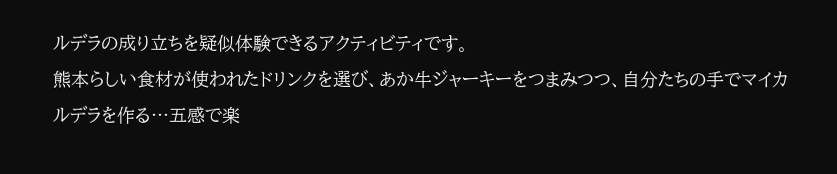ルデラの成り立ちを疑似体験できるアクティビティです。
熊本らしい食材が使われたドリンクを選び、あか牛ジャーキーをつまみつつ、自分たちの手でマイカルデラを作る…五感で楽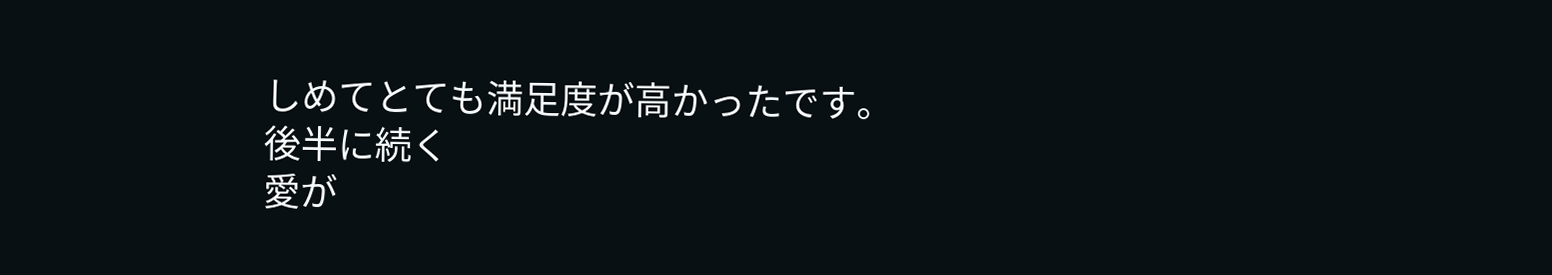しめてとても満足度が高かったです。
後半に続く
愛が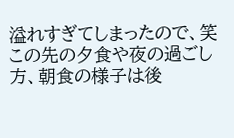溢れすぎてしまったので、笑
この先の夕食や夜の過ごし方、朝食の様子は後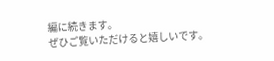編に続きます。
ぜひご覧いただけると嬉しいです。